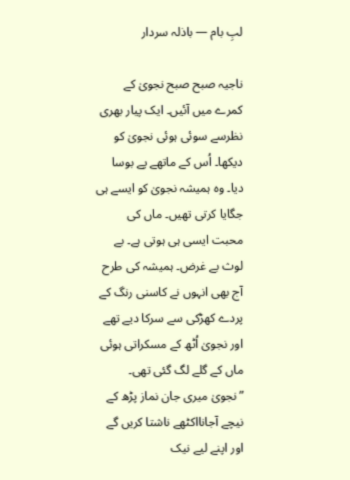لبِ بام — باذلہ سردار

ناجیہ صبح صبح نجویٰ کے کمرے میں آئیں۔ ایک پیار بھری نظرسے سوئی ہوئی نجویٰ کو دیکھا۔ اُس کے ماتھے پے بوسا دیا۔ وہ ہمیشہ نجویٰ کو ایسے ہی جگایا کرتی تھیں۔ ماں کی محبت ایسی ہی ہوتی ہے۔ بے لوث بے غرض۔ ہمیشہ کی طرح آج بھی انہوں نے کاسنی رنگ کے پردے کھڑکی سے سرکا دیے تھے اور نجویٰ اُٹھ کے مسکراتی ہوئی ماں کے گلے لگ گئی تھی۔
”نجویٰ میری جان نماز پڑھ کے نیچے آجانااکٹھے ناشتا کریں گے اور اپنے لیے نیک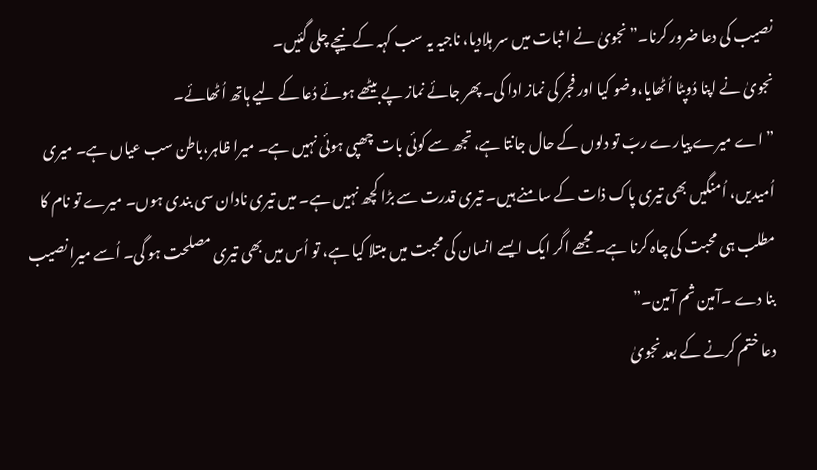نصیب کی دعا ضرور کرنا۔”نجویٰ نے ا ثبات میں سر ہلادیا، ناجیہ یہ سب کہہ کے نیچے چلی گئیں۔
نجویٰ نے اپنا دُوپٹا اُٹھایا،وضو کیا اور فجر کی نماز ادا کی۔ پھر جائے نماز پے بیٹھے ہوئے دُعا کے لیے ہاتھ اُٹھائے۔
” اے میرے پیارے ربّ تو دلوں کے حال جانتا ہے، تجھ سے کوئی بات چھپی ہوئی نہیں ہے۔ میرا ظاہر،باطن سب عیاں ہے۔ میری اُمیدیں، اُمنگیں بھی تیری پاک ذات کے سامنے ہیں۔ تیری قدرت سے بڑا کچھ نہیں ہے۔ میں تیری نادان سی بندی ہوں۔ میرے تو نام کا مطلب ہی محبت کی چاہ کرنا ہے۔ مجھے اگر ایک ایسے انسان کی محبت میں مبتلا کیا ہے، تو اُس میں بھی تیری مصلحت ہو گی۔ اُسے میرا نصیب بنا دے ۔آمین ثم آمین۔”
دعا ختم کرنے کے بعد نجویٰ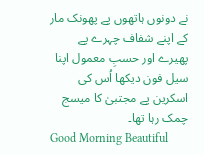نے دونوں ہاتھوں پے پھونک مار کے اپنے شفاف چہرے پے پھیرے اور حسبِ معمول اپنا سیل فون دیکھا اُس کی اسکرین پے مجتبیٰ کا میسج چمک رہا تھا۔
Good Morning Beautiful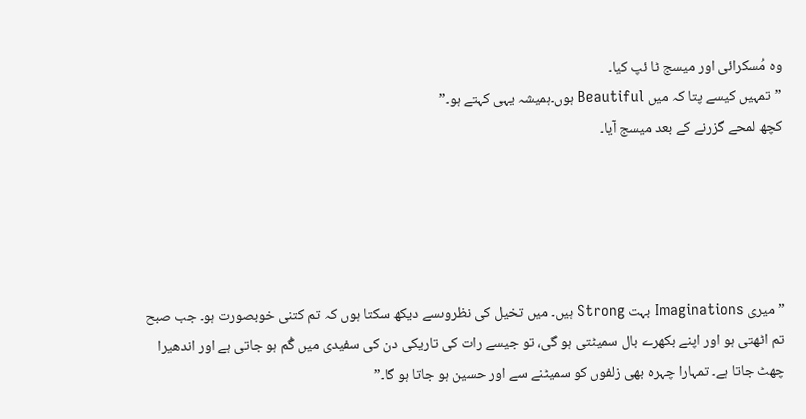وہ مُسکرائی اور میسج ٹا ئپ کیا۔
”تمہیں کیسے پتا کہ میں Beautiful ہوں۔ہمیشہ یہی کہتے ہو۔”
کچھ لمحے گزرنے کے بعد میسج آیا۔





” میری Imaginations بہت Strong ہیں۔ میں تخیل کی نظروںسے دیکھ سکتا ہوں کہ تم کتنی خوبصورت ہو۔ جب صبح تم اٹھتی ہو اور اپنے بکھرے بال سمیٹتی ہو گی، تو جیسے رات کی تاریکی دن کی سفیدی میں گُم ہو جاتی ہے اور اندھیرا چھٹ جاتا ہے۔ تمہارا چہرہ بھی زلفوں کو سمیٹنے سے اور حسین ہو جاتا ہو گا۔”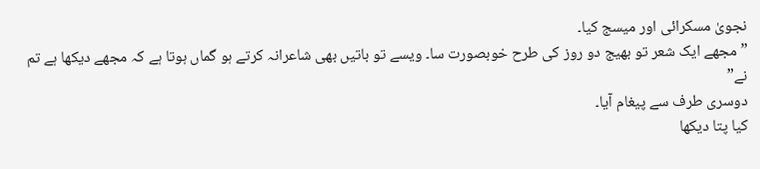نجویٰ مسکرائی اور میسج کیا۔
”مجھے ایک شعر تو بھیج دو روز کی طرح خوبصورت سا۔ ویسے تو باتیں بھی شاعرانہ کرتے ہو گماں ہوتا ہے کہ مجھے دیکھا ہے تم نے”
دوسری طرف سے پیغام آیا۔
کیا پتا دیکھا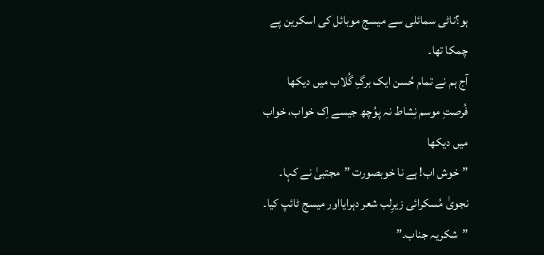ہو؟ناٹی سمائلی سے میسج موبائل کی اسکرین پے چمکا تھا۔
آج ہم نے تمام حُسن ایک برگِ گُلاب میں دیکھا
فُرصتِ موسم نِشاط نہ پوُچھ جیسے اِک خواب، خواب میں دیکھا
”خوش اب! ہے نا خوبصورت ”مجتبیٰ نے کہا۔
نجویٰ مُسکرائی زیرِلب شعر دہرایااور میسج ٹائپ کیا۔
”شکریہ جناب۔”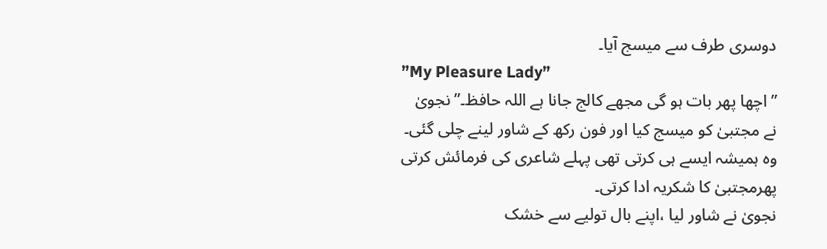دوسری طرف سے میسج آیا۔
”My Pleasure Lady”
”اچھا پھر بات ہو گی مجھے کالج جانا ہے اللہ حافظ۔” نجویٰ نے مجتبیٰ کو میسج کیا اور فون رکھ کے شاور لینے چلی گئی۔ وہ ہمیشہ ایسے ہی کرتی تھی پہلے شاعری کی فرمائش کرتی پھرمجتبیٰ کا شکریہ ادا کرتی۔
نجویٰ نے شاور لیا ،اپنے بال تولیے سے خشک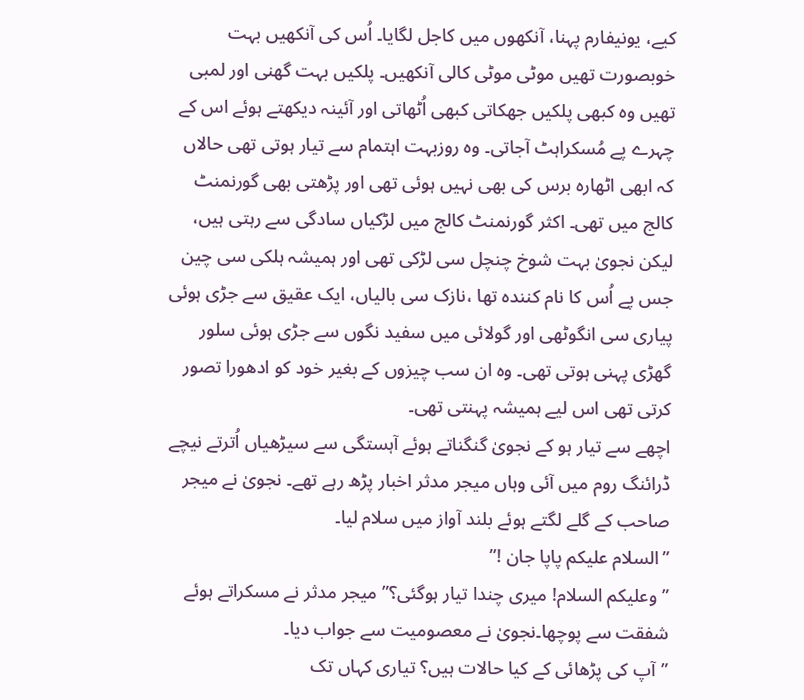کیے، یونیفارم پہنا، آنکھوں میں کاجل لگایا۔ اُس کی آنکھیں بہت خوبصورت تھیں موٹی موٹی کالی آنکھیں۔ پلکیں بہت گھنی اور لمبی تھیں وہ کبھی پلکیں جھکاتی کبھی اُٹھاتی اور آئینہ دیکھتے ہوئے اس کے چہرے پے مُسکراہٹ آجاتی۔ وہ روزبہت اہتمام سے تیار ہوتی تھی حالاں کہ ابھی اٹھارہ برس کی بھی نہیں ہوئی تھی اور پڑھتی بھی گورنمنٹ کالج میں تھی۔ اکثر گورنمنٹ کالج میں لڑکیاں سادگی سے رہتی ہیں، لیکن نجویٰ بہت شوخ چنچل سی لڑکی تھی اور ہمیشہ ہلکی سی چین جس پے اُس کا نام کنندہ تھا ،نازک سی بالیاں، ایک عقیق سے جڑی ہوئی پیاری سی انگوٹھی اور گولائی میں سفید نگوں سے جڑی ہوئی سلور گھڑی پہنی ہوتی تھی۔ وہ ان سب چیزوں کے بغیر خود کو ادھورا تصور کرتی تھی اس لیے ہمیشہ پہنتی تھی۔
اچھے سے تیار ہو کے نجویٰ گنگناتے ہوئے آہستگی سے سیڑھیاں اُترتے نیچے ڈرائنگ روم میں آئی وہاں میجر مدثر اخبار پڑھ رہے تھے۔ نجویٰ نے میجر صاحب کے گلے لگتے ہوئے بلند آواز میں سلام لیا۔
”السلام علیکم پاپا جان !”
”وعلیکم السلام! میری چندا تیار ہوگئی؟” میجر مدثر نے مسکراتے ہوئے شفقت سے پوچھا۔نجویٰ نے معصومیت سے جواب دیا۔
”آپ کی پڑھائی کے کیا حالات ہیں؟ تیاری کہاں تک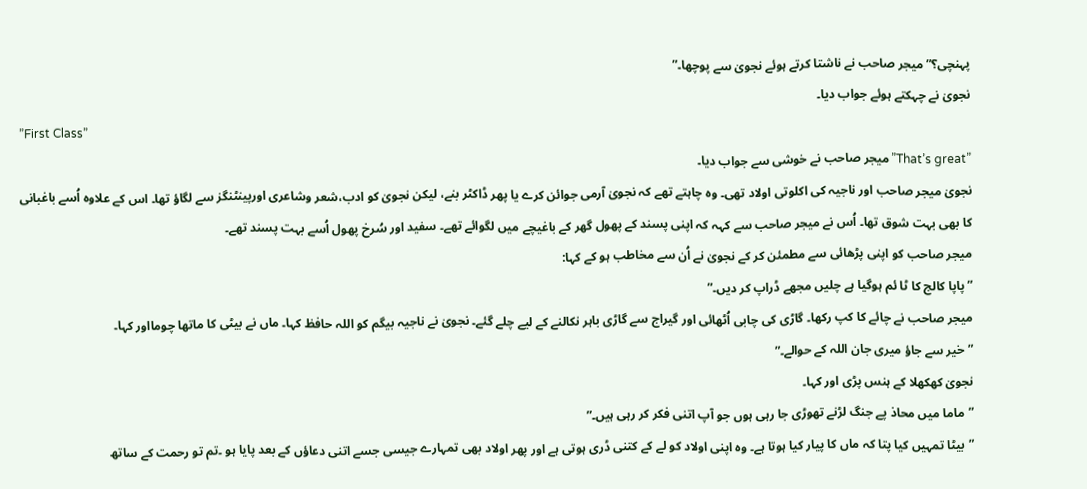پہنچی؟” میجر صاحب نے ناشتا کرتے ہوئے نجویٰ سے پوچھا۔”
نجویٰ نے چہکتے ہوئے جواب دیا۔
”First Class”
”That’s great”میجر صاحب نے خوشی سے جواب دیا۔
نجویٰ میجر صاحب اور ناجیہ کی اکلوتی اولاد تھی۔ وہ چاہتے تھے کہ نجویٰ آرمی جوائن کرے یا پھر ڈاکٹر بنے، لیکن نجویٰ کو ادب،شعر وشاعری اورپینٹنگز سے لگاؤ تھا۔ اس کے علاوہ اُسے باغبانی کا بھی بہت شوق تھا۔ اُس نے میجر صاحب سے کہہ کہ اپنی پسند کے پھول گھر کے باغیچے میں لگوائے تھے۔ سفید اور سُرخ پھول اُسے بہت پسند تھے۔
میجر صاحب کو اپنی پڑھائی سے مطمئن کر کے نجویٰ نے اُن سے مخاطب ہو کے کہا:
”پاپا کالج کا ٹا ئم ہوگیا ہے چلیں مجھے ڈراپ کر دیں۔”
میجر صاحب نے چائے کا کپ رکھا۔ گاڑی کی چابی اُٹھائی اور گیراج سے گاڑی باہر نکالنے کے لیے چلے گئے۔ نجویٰ نے ناجیہ بیگم کو اللہ حافظ کہا۔ ماں نے بیٹی کا ماتھا چومااور کہا۔
”خیر سے جاؤ میری جان اللہ کے حوالے۔”
نجویٰ کھکھلا کے ہنس پڑی اور کہا۔
”ماما میں محاذ پے جنگ لڑنے تھوڑی جا رہی ہوں جو آپ اتنی فکر کر رہی ہیں۔”
”بیٹا تمہیں کیا پتا کہ ماں کا پیار کیا ہوتا ہے۔ وہ اپنی اولاد کو لے کے کتنی ڈری ہوتی ہے اور پھر اولاد بھی تمہارے جیسی جسے اتنی دعاؤں کے بعد پایا ہو ۔تم تو رحمت کے ساتھ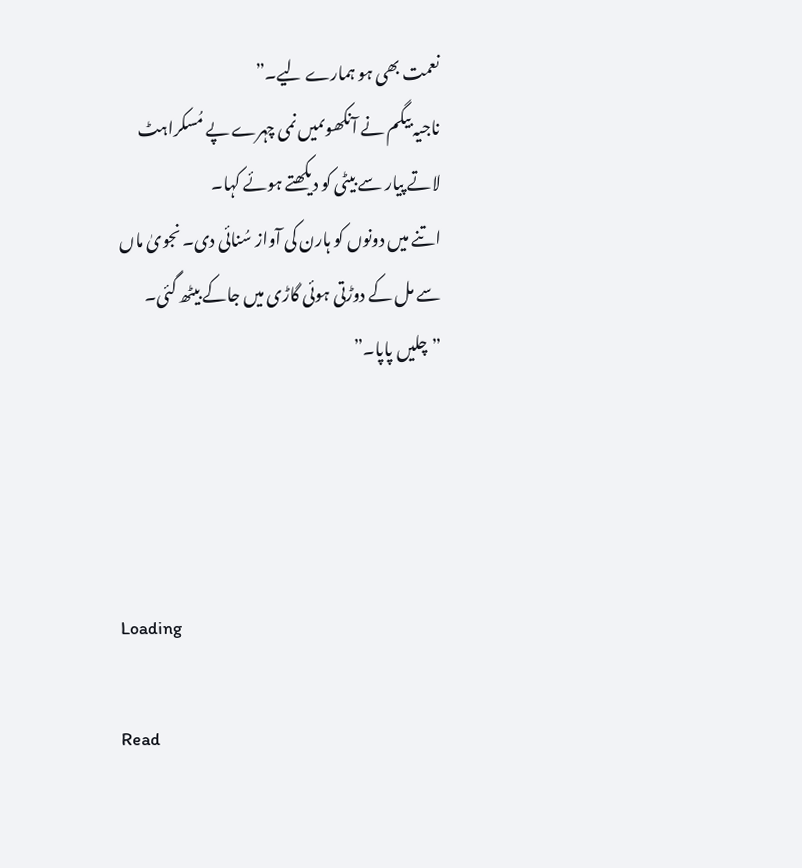نعمت بھی ہو ہمارے لیے۔”
ناجیہ بیگم نے آنکھوںمیں نمی چہرے پے مُسکراہٹ لاتے پیار سے بیٹی کو دیکھتے ہوئے کہا۔
اتنے میں دونوں کو ہارن کی آواز سُنائی دی۔ نجویٰ ماں سے مل کے دوڑتی ہوئی گاڑی میں جاکے بیٹھ گئی۔
”چلیں پاپا۔”




Loading

Read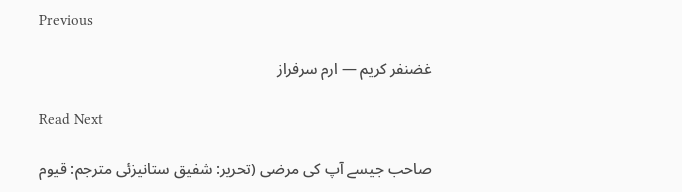Previous

غضنفر کریم — ارم سرفراز

Read Next

صاحب جیسے آپ کی مرضی (تحریر: شفیق ستانیزئی مترجم: قیوم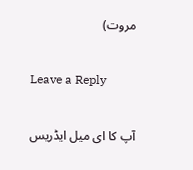مروت)

Leave a Reply

آپ کا ای میل ایڈریس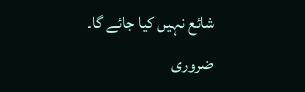شائع نہیں کیا جائے گا۔ ضروری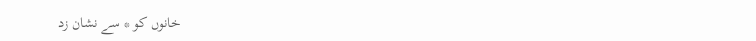خانوں کو * سے نشان زد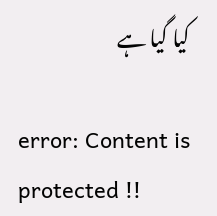کیا گیا ہے

error: Content is protected !!